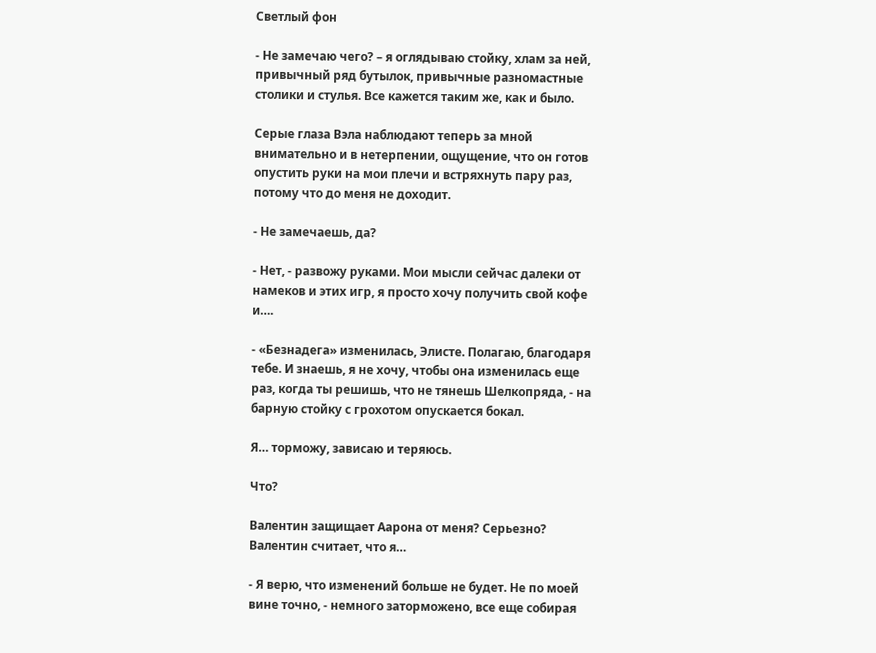Светлый фон

- Не замечаю чего? – я оглядываю стойку, хлам за ней, привычный ряд бутылок, привычные разномастные столики и стулья. Все кажется таким же, как и было.

Серые глаза Вэла наблюдают теперь за мной внимательно и в нетерпении, ощущение, что он готов опустить руки на мои плечи и встряхнуть пару раз, потому что до меня не доходит.

- Не замечаешь, да?

- Нет, - развожу руками. Мои мысли сейчас далеки от намеков и этих игр, я просто хочу получить свой кофе и….

- «Безнадега» изменилась, Элисте. Полагаю, благодаря тебе. И знаешь, я не хочу, чтобы она изменилась еще раз, когда ты решишь, что не тянешь Шелкопряда, - на барную стойку с грохотом опускается бокал.

Я… торможу, зависаю и теряюсь.

Что?

Валентин защищает Аарона от меня? Серьезно? Валентин считает, что я…

- Я верю, что изменений больше не будет. Не по моей вине точно, - немного заторможено, все еще собирая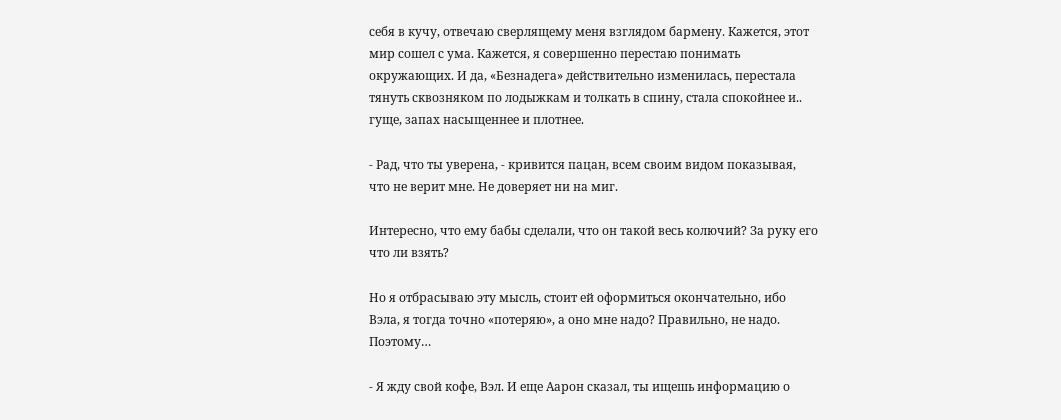себя в кучу, отвечаю сверлящему меня взглядом бармену. Кажется, этот мир сошел с ума. Кажется, я совершенно перестаю понимать окружающих. И да, «Безнадега» действительно изменилась, перестала тянуть сквозняком по лодыжкам и толкать в спину, стала спокойнее и.. гуще, запах насыщеннее и плотнее.

- Рад, что ты уверена, - кривится пацан, всем своим видом показывая, что не верит мне. Не доверяет ни на миг.

Интересно, что ему бабы сделали, что он такой весь колючий? За руку его что ли взять?

Но я отбрасываю эту мысль, стоит ей оформиться окончательно, ибо Вэла, я тогда точно «потеряю», а оно мне надо? Правильно, не надо. Поэтому…

- Я жду свой кофе, Вэл. И еще Аарон сказал, ты ищешь информацию о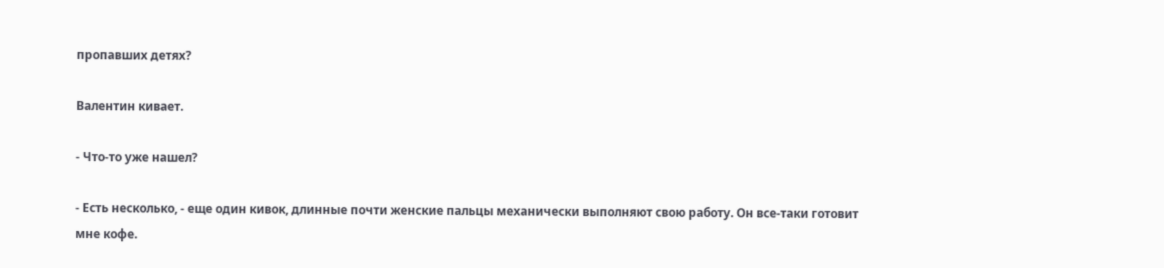пропавших детях?

Валентин кивает.

- Что-то уже нашел?

- Есть несколько, - еще один кивок, длинные почти женские пальцы механически выполняют свою работу. Он все-таки готовит мне кофе.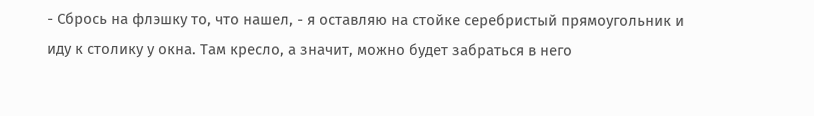- Сбрось на флэшку то, что нашел, - я оставляю на стойке серебристый прямоугольник и иду к столику у окна. Там кресло, а значит, можно будет забраться в него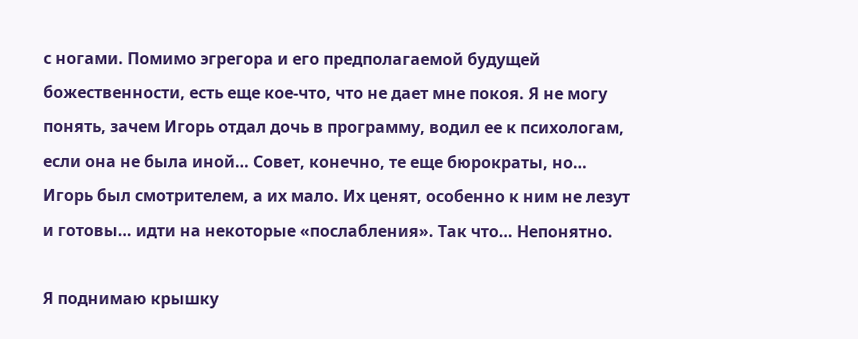с ногами. Помимо эгрегора и его предполагаемой будущей божественности, есть еще кое-что, что не дает мне покоя. Я не могу понять, зачем Игорь отдал дочь в программу, водил ее к психологам, если она не была иной… Совет, конечно, те еще бюрократы, но… Игорь был смотрителем, а их мало. Их ценят, особенно к ним не лезут и готовы… идти на некоторые «послабления». Так что… Непонятно.

Я поднимаю крышку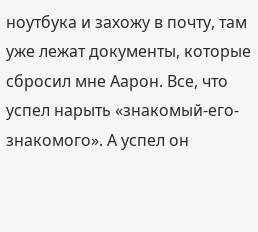ноутбука и захожу в почту, там уже лежат документы, которые сбросил мне Аарон. Все, что успел нарыть «знакомый-его-знакомого». А успел он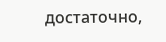достаточно,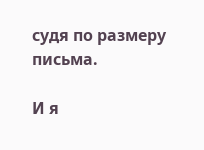судя по размеру письма.

И я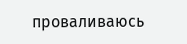проваливаюсь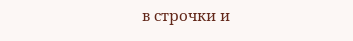в строчки и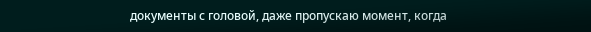документы с головой, даже пропускаю момент, когда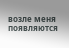возле меня появляются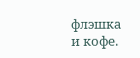флэшка и кофе.